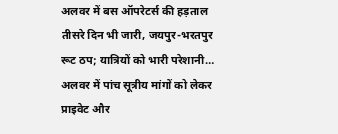अलवर में बस ऑपरेटर्स की हड़ताल तीसरे दिन भी जारी, जयपुर-भरतपुर रूट ठप; यात्रियों को भारी परेशानी…
अलवर में पांच सूत्रीय मांगों को लेकर प्राइवेट और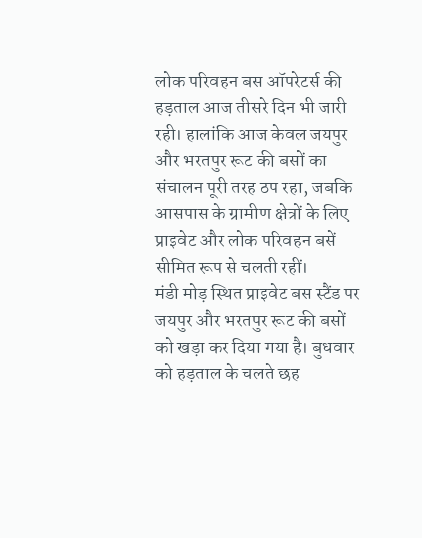लोक परिवहन बस ऑपरेटर्स की हड़ताल आज तीसरे दिन भी जारी रही। हालांकि आज केवल जयपुर और भरतपुर रूट की बसों का संचालन पूरी तरह ठप रहा, जबकि आसपास के ग्रामीण क्षेत्रों के लिए प्राइवेट और लोक परिवहन बसें सीमित रूप से चलती रहीं।
मंडी मोड़ स्थित प्राइवेट बस स्टैंड पर जयपुर और भरतपुर रूट की बसों को खड़ा कर दिया गया है। बुधवार को हड़ताल के चलते छह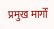प्रमुख मार्गों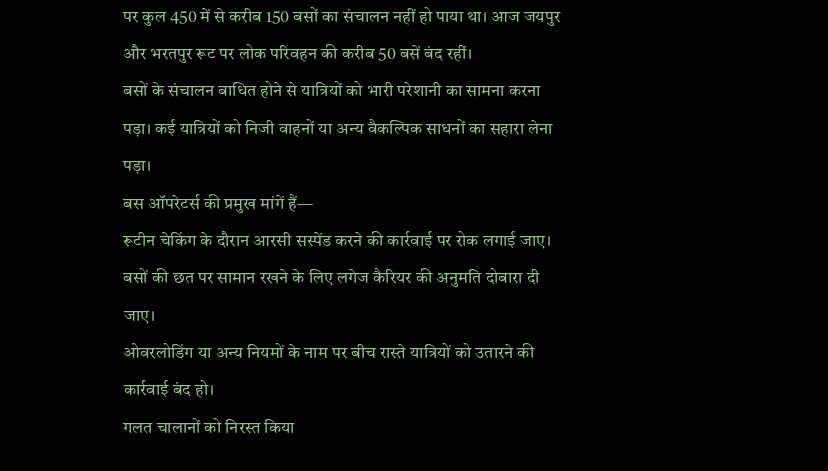पर कुल 450 में से करीब 150 बसों का संचालन नहीं हो पाया था। आज जयपुर और भरतपुर रूट पर लोक परिवहन की करीब 50 बसें बंद रहीं।
बसों के संचालन बाधित होने से यात्रियों को भारी परेशानी का सामना करना पड़ा। कई यात्रियों को निजी वाहनों या अन्य वैकल्पिक साधनों का सहारा लेना पड़ा।
बस ऑपरेटर्स की प्रमुख मांगें हैं—
रूटीन चेकिंग के दौरान आरसी सस्पेंड करने की कार्रवाई पर रोक लगाई जाए।
बसों की छत पर सामान रखने के लिए लगेज कैरियर की अनुमति दोबारा दी जाए।
ओवरलोडिंग या अन्य नियमों के नाम पर बीच रास्ते यात्रियों को उतारने की कार्रवाई बंद हो।
गलत चालानों को निरस्त किया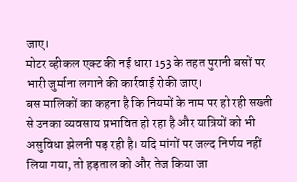जाए।
मोटर व्हीकल एक्ट की नई धारा 153 के तहत पुरानी बसों पर भारी जुर्माना लगाने की कार्रवाई रोकी जाए।
बस मालिकों का कहना है कि नियमों के नाम पर हो रही सख्ती से उनका व्यवसाय प्रभावित हो रहा है और यात्रियों को भी असुविधा झेलनी पड़ रही है। यदि मांगों पर जल्द निर्णय नहीं लिया गया, तो हड़ताल को और तेज किया जा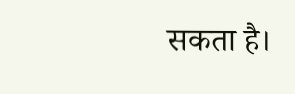सकता है।